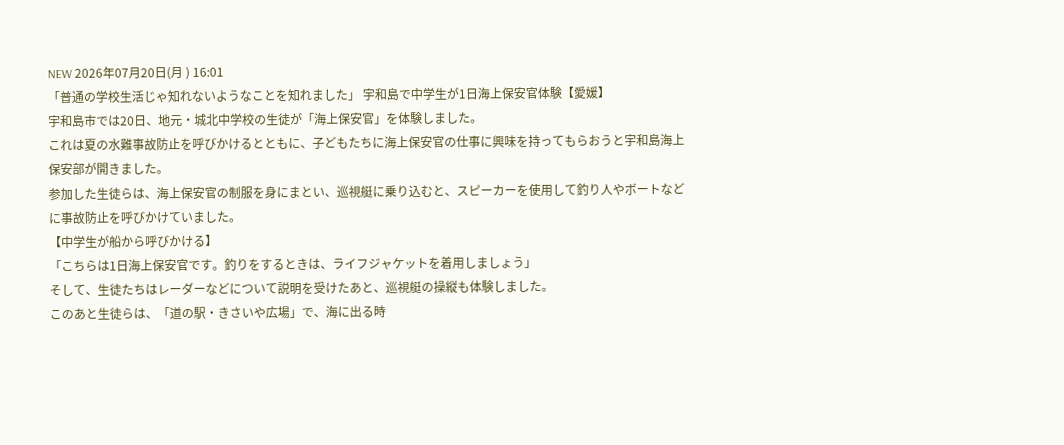NEW 2026年07月20日(月 ) 16:01
「普通の学校生活じゃ知れないようなことを知れました」 宇和島で中学生が1日海上保安官体験【愛媛】
宇和島市では20日、地元・城北中学校の生徒が「海上保安官」を体験しました。
これは夏の水難事故防止を呼びかけるとともに、子どもたちに海上保安官の仕事に興味を持ってもらおうと宇和島海上保安部が開きました。
参加した生徒らは、海上保安官の制服を身にまとい、巡視艇に乗り込むと、スピーカーを使用して釣り人やボートなどに事故防止を呼びかけていました。
【中学生が船から呼びかける】
「こちらは1日海上保安官です。釣りをするときは、ライフジャケットを着用しましょう」
そして、生徒たちはレーダーなどについて説明を受けたあと、巡視艇の操縦も体験しました。
このあと生徒らは、「道の駅・きさいや広場」で、海に出る時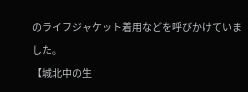のライフジャケット着用などを呼びかけていました。
【城北中の生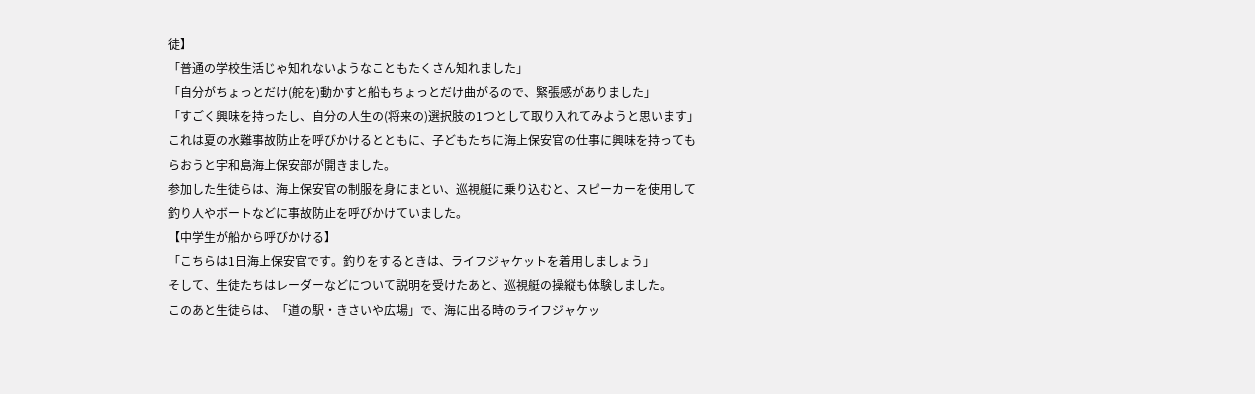徒】
「普通の学校生活じゃ知れないようなこともたくさん知れました」
「自分がちょっとだけ(舵を)動かすと船もちょっとだけ曲がるので、緊張感がありました」
「すごく興味を持ったし、自分の人生の(将来の)選択肢の1つとして取り入れてみようと思います」
これは夏の水難事故防止を呼びかけるとともに、子どもたちに海上保安官の仕事に興味を持ってもらおうと宇和島海上保安部が開きました。
参加した生徒らは、海上保安官の制服を身にまとい、巡視艇に乗り込むと、スピーカーを使用して釣り人やボートなどに事故防止を呼びかけていました。
【中学生が船から呼びかける】
「こちらは1日海上保安官です。釣りをするときは、ライフジャケットを着用しましょう」
そして、生徒たちはレーダーなどについて説明を受けたあと、巡視艇の操縦も体験しました。
このあと生徒らは、「道の駅・きさいや広場」で、海に出る時のライフジャケッ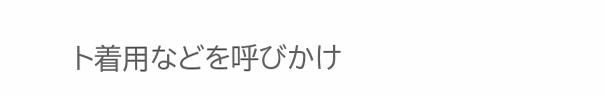ト着用などを呼びかけ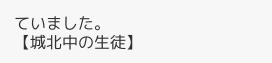ていました。
【城北中の生徒】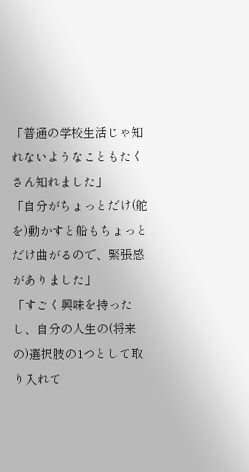「普通の学校生活じゃ知れないようなこともたくさん知れました」
「自分がちょっとだけ(舵を)動かすと船もちょっとだけ曲がるので、緊張感がありました」
「すごく興味を持ったし、自分の人生の(将来の)選択肢の1つとして取り入れて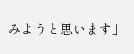みようと思います」